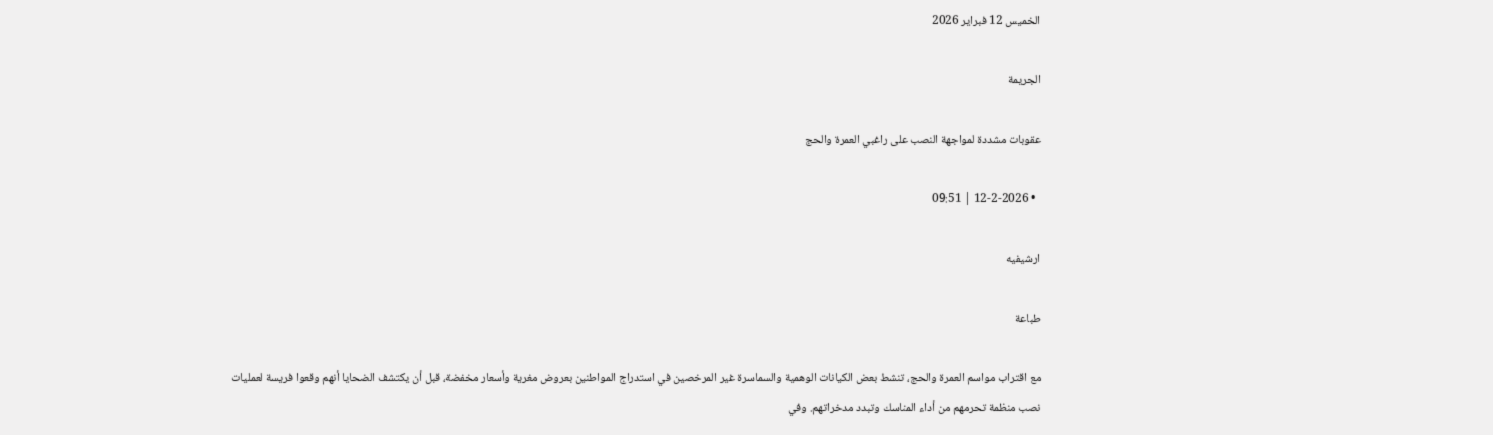الخميس 12 فبراير 2026

الجريمة

عقوبات مشددة لمواجهة النصب على راغبي العمرة والحج

  • 12-2-2026 | 09:51

ارشيفيه

طباعة

مع اقتراب مواسم العمرة والحج، تنشط بعض الكيانات الوهمية والسماسرة غير المرخصين في استدراج المواطنين بعروض مغرية وأسعار مخفضة، قبل أن يكتشف الضحايا أنهم وقعوا فريسة لعمليات نصب منظمة تحرمهم من أداء المناسك وتبدد مدخراتهم. وفي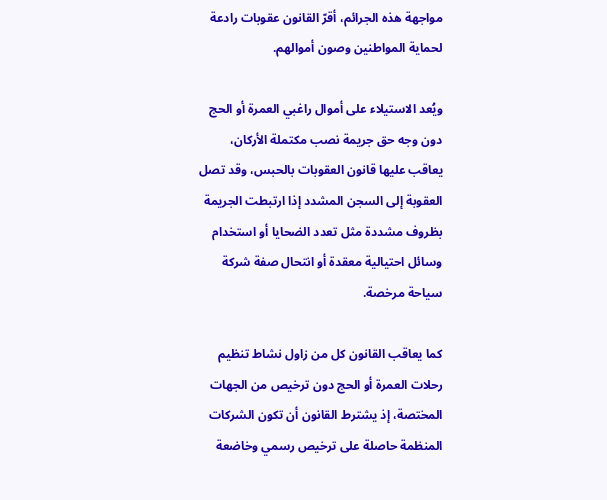مواجهة هذه الجرائم، أقرّ القانون عقوبات رادعة لحماية المواطنين وصون أموالهم.

ويُعد الاستيلاء على أموال راغبي العمرة أو الحج دون وجه حق جريمة نصب مكتملة الأركان، يعاقب عليها قانون العقوبات بالحبس، وقد تصل العقوبة إلى السجن المشدد إذا ارتبطت الجريمة بظروف مشددة مثل تعدد الضحايا أو استخدام وسائل احتيالية معقدة أو انتحال صفة شركة سياحة مرخصة.

كما يعاقب القانون كل من زاول نشاط تنظيم رحلات العمرة أو الحج دون ترخيص من الجهات المختصة، إذ يشترط القانون أن تكون الشركات المنظمة حاصلة على ترخيص رسمي وخاضعة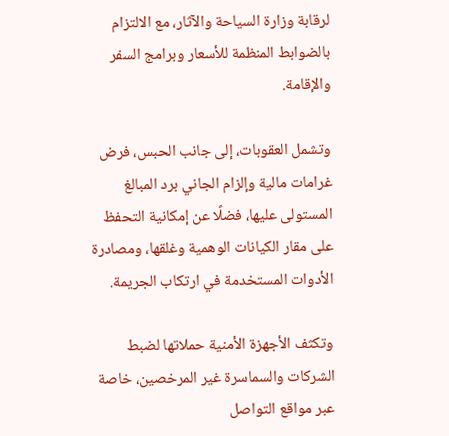لرقابة وزارة السياحة والآثار، مع الالتزام بالضوابط المنظمة للأسعار وبرامج السفر والإقامة.

وتشمل العقوبات، إلى جانب الحبس، فرض غرامات مالية وإلزام الجاني برد المبالغ المستولى عليها، فضلًا عن إمكانية التحفظ على مقار الكيانات الوهمية وغلقها، ومصادرة الأدوات المستخدمة في ارتكاب الجريمة.

وتكثف الأجهزة الأمنية حملاتها لضبط الشركات والسماسرة غير المرخصين، خاصة عبر مواقع التواصل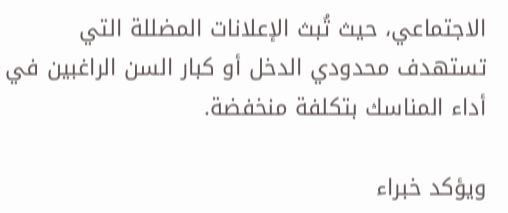الاجتماعي، حيث تُبث الإعلانات المضللة التي تستهدف محدودي الدخل أو كبار السن الراغبين في أداء المناسك بتكلفة منخفضة.

ويؤكد خبراء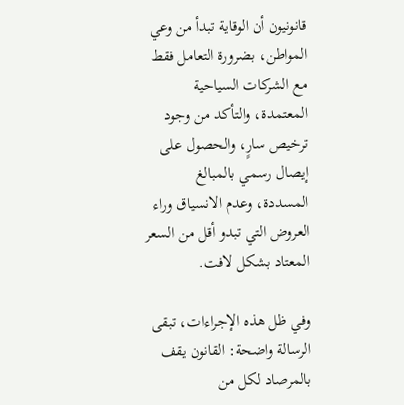قانونيون أن الوقاية تبدأ من وعي المواطن، بضرورة التعامل فقط مع الشركات السياحية المعتمدة، والتأكد من وجود ترخيص سارٍ، والحصول على إيصال رسمي بالمبالغ المسددة، وعدم الانسياق وراء العروض التي تبدو أقل من السعر المعتاد بشكل لافت.

وفي ظل هذه الإجراءات، تبقى الرسالة واضحة: القانون يقف بالمرصاد لكل من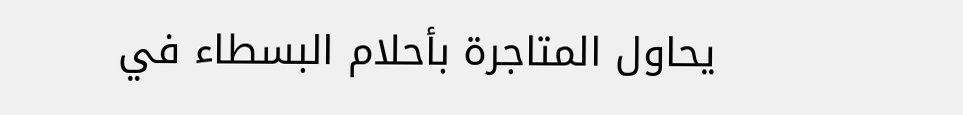يحاول المتاجرة بأحلام البسطاء في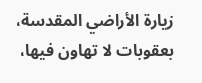زيارة الأراضي المقدسة، بعقوبات لا تهاون فيها،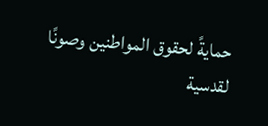حمايةً لحقوق المواطنين وصونًا لقدسية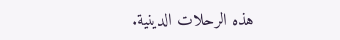هذه الرحلات الدينية.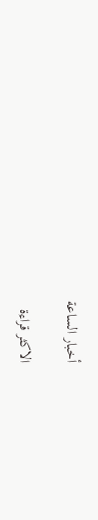أخبار الساعة

الاكثر قراءة